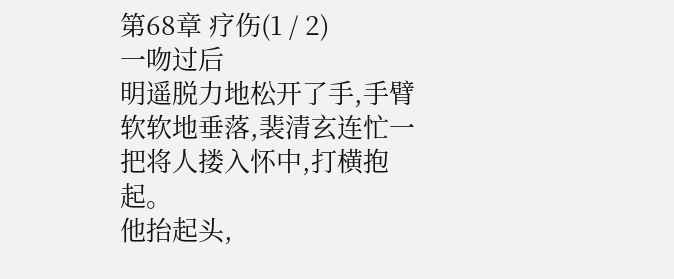第68章 疗伤(1 / 2)
一吻过后
明遥脱力地松开了手,手臂软软地垂落,裴清玄连忙一把将人搂入怀中,打横抱起。
他抬起头,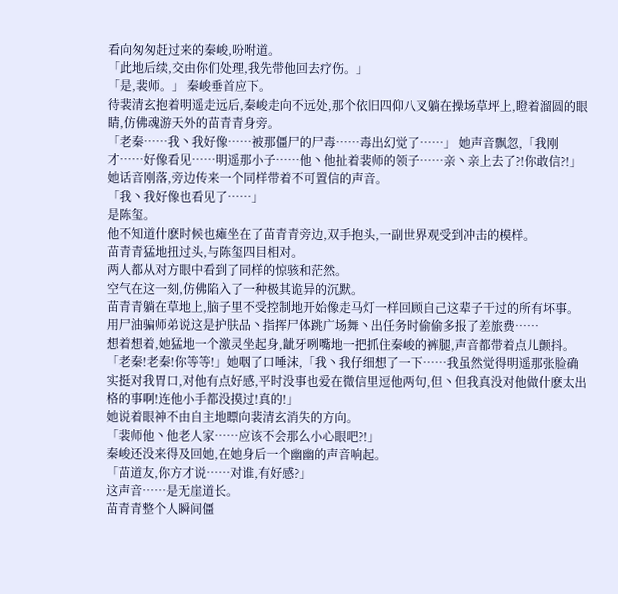看向匆匆赶过来的秦峻,吩咐道。
「此地后续,交由你们处理,我先带他回去疗伤。」
「是,裴师。」 秦峻垂首应下。
待裴清玄抱着明遥走远后,秦峻走向不远处,那个依旧四仰八叉躺在操场草坪上,瞪着溜圆的眼睛,仿佛魂游天外的苗青青身旁。
「老秦……我丶我好像……被那僵尸的尸毒……毒出幻觉了……」 她声音飘忽,「我刚才……好像看见……明遥那小子……他丶他扯着裴师的领子……亲丶亲上去了?!你敢信?!」
她话音刚落,旁边传来一个同样带着不可置信的声音。
「我丶我好像也看见了……」
是陈玺。
他不知道什麽时候也瘫坐在了苗青青旁边,双手抱头,一副世界观受到冲击的模样。
苗青青猛地扭过头,与陈玺四目相对。
两人都从对方眼中看到了同样的惊骇和茫然。
空气在这一刻,仿佛陷入了一种极其诡异的沉默。
苗青青躺在草地上,脑子里不受控制地开始像走马灯一样回顾自己这辈子干过的所有坏事。
用尸油骗师弟说这是护肤品丶指挥尸体跳广场舞丶出任务时偷偷多报了差旅费……
想着想着,她猛地一个激灵坐起身,龇牙咧嘴地一把抓住秦峻的裤腿,声音都带着点儿颤抖。
「老秦!老秦!你等等!」她咽了口唾沫,「我丶我仔细想了一下……我虽然觉得明遥那张脸确实挺对我胃口,对他有点好感,平时没事也爱在微信里逗他两句,但丶但我真没对他做什麽太出格的事啊!连他小手都没摸过!真的!」
她说着眼神不由自主地瞟向裴清玄消失的方向。
「裴师他丶他老人家……应该不会那么小心眼吧?!」
秦峻还没来得及回她,在她身后一个幽幽的声音响起。
「苗道友,你方才说……对谁,有好感?」
这声音……是无崖道长。
苗青青整个人瞬间僵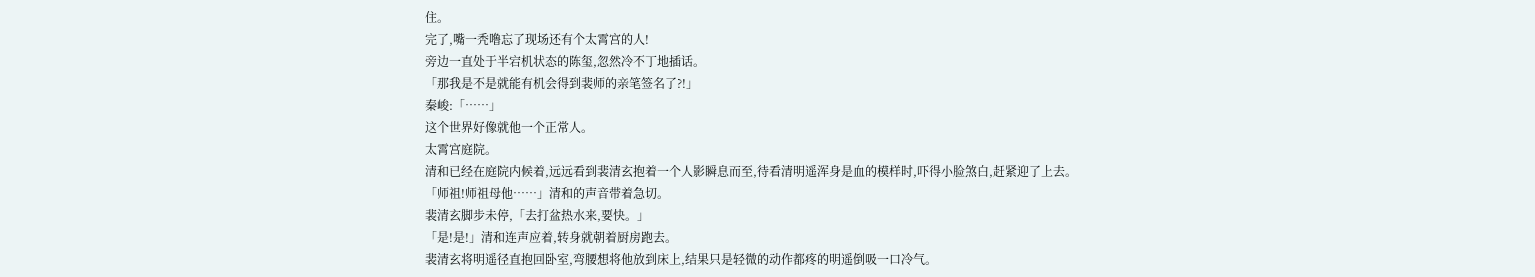住。
完了,嘴一秃噜忘了现场还有个太霄宫的人!
旁边一直处于半宕机状态的陈玺,忽然冷不丁地插话。
「那我是不是就能有机会得到裴师的亲笔签名了?!」
秦峻:「……」
这个世界好像就他一个正常人。
太霄宫庭院。
清和已经在庭院内候着,远远看到裴清玄抱着一个人影瞬息而至,待看清明遥浑身是血的模样时,吓得小脸煞白,赶紧迎了上去。
「师祖!师祖母他……」清和的声音带着急切。
裴清玄脚步未停,「去打盆热水来,要快。」
「是!是!」清和连声应着,转身就朝着厨房跑去。
裴清玄将明遥径直抱回卧室,弯腰想将他放到床上,结果只是轻微的动作都疼的明遥倒吸一口冷气。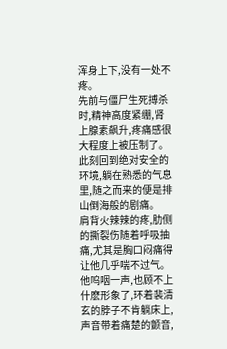浑身上下,没有一处不疼。
先前与僵尸生死搏杀时,精神高度紧绷,肾上腺素飙升,疼痛感很大程度上被压制了。
此刻回到绝对安全的环境,躺在熟悉的气息里,随之而来的便是排山倒海般的剧痛。
肩背火辣辣的疼,肋侧的撕裂伤随着呼吸抽痛,尤其是胸口闷痛得让他几乎喘不过气。
他呜咽一声,也顾不上什麽形象了,环着裴清玄的脖子不肯躺床上,声音带着痛楚的颤音,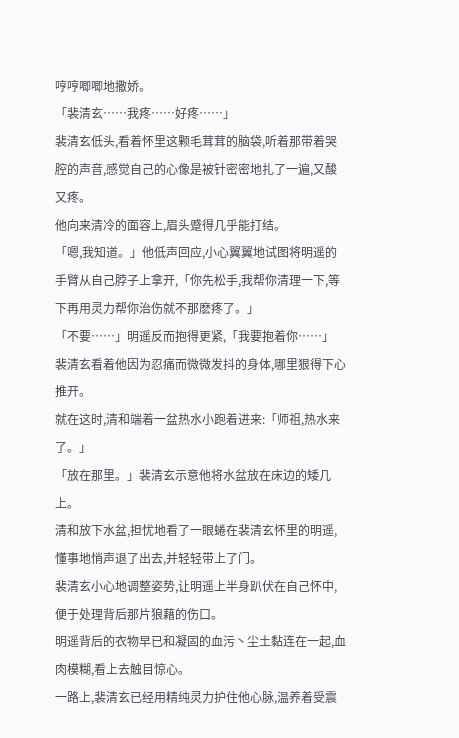哼哼唧唧地撒娇。
「裴清玄……我疼……好疼……」
裴清玄低头,看着怀里这颗毛茸茸的脑袋,听着那带着哭腔的声音,感觉自己的心像是被针密密地扎了一遍,又酸又疼。
他向来清冷的面容上,眉头蹙得几乎能打结。
「嗯,我知道。」他低声回应,小心翼翼地试图将明遥的手臂从自己脖子上拿开,「你先松手,我帮你清理一下,等下再用灵力帮你治伤就不那麽疼了。」
「不要……」明遥反而抱得更紧,「我要抱着你……」
裴清玄看着他因为忍痛而微微发抖的身体,哪里狠得下心推开。
就在这时,清和端着一盆热水小跑着进来:「师祖,热水来了。」
「放在那里。」裴清玄示意他将水盆放在床边的矮几上。
清和放下水盆,担忧地看了一眼蜷在裴清玄怀里的明遥,懂事地悄声退了出去,并轻轻带上了门。
裴清玄小心地调整姿势,让明遥上半身趴伏在自己怀中,便于处理背后那片狼藉的伤口。
明遥背后的衣物早已和凝固的血污丶尘土黏连在一起,血肉模糊,看上去触目惊心。
一路上,裴清玄已经用精纯灵力护住他心脉,温养着受震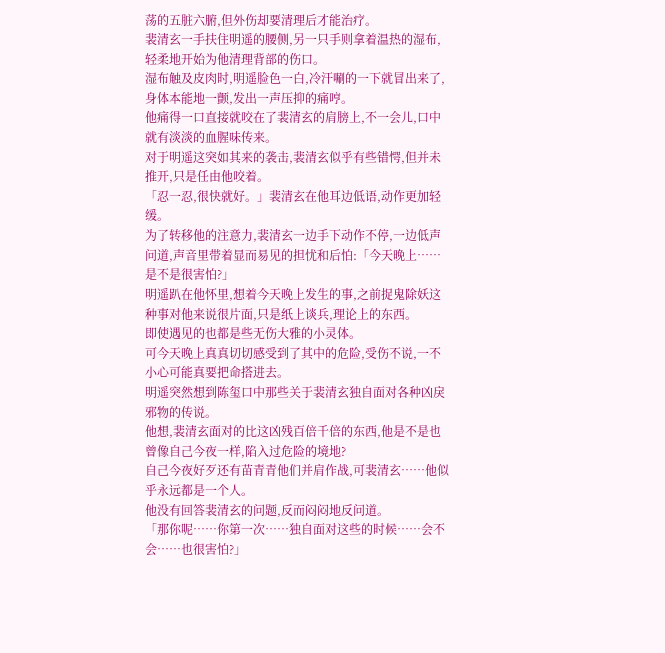荡的五脏六腑,但外伤却要清理后才能治疗。
裴清玄一手扶住明遥的腰侧,另一只手则拿着温热的湿布,轻柔地开始为他清理背部的伤口。
湿布触及皮肉时,明遥脸色一白,冷汗唰的一下就冒出来了,身体本能地一颤,发出一声压抑的痛哼。
他痛得一口直接就咬在了裴清玄的肩膀上,不一会儿,口中就有淡淡的血腥味传来。
对于明遥这突如其来的袭击,裴清玄似乎有些错愕,但并未推开,只是任由他咬着。
「忍一忍,很快就好。」裴清玄在他耳边低语,动作更加轻缓。
为了转移他的注意力,裴清玄一边手下动作不停,一边低声问道,声音里带着显而易见的担忧和后怕:「今天晚上……是不是很害怕?」
明遥趴在他怀里,想着今天晚上发生的事,之前捉鬼除妖这种事对他来说很片面,只是纸上谈兵,理论上的东西。
即使遇见的也都是些无伤大雅的小灵体。
可今天晚上真真切切感受到了其中的危险,受伤不说,一不小心可能真要把命搭进去。
明遥突然想到陈玺口中那些关于裴清玄独自面对各种凶戾邪物的传说。
他想,裴清玄面对的比这凶残百倍千倍的东西,他是不是也曾像自己今夜一样,陷入过危险的境地?
自己今夜好歹还有苗青青他们并肩作战,可裴清玄……他似乎永远都是一个人。
他没有回答裴清玄的问题,反而闷闷地反问道。
「那你呢……你第一次……独自面对这些的时候……会不会……也很害怕?」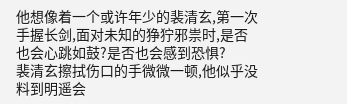他想像着一个或许年少的裴清玄,第一次手握长剑,面对未知的狰狞邪祟时,是否也会心跳如鼓?是否也会感到恐惧?
裴清玄擦拭伤口的手微微一顿,他似乎没料到明遥会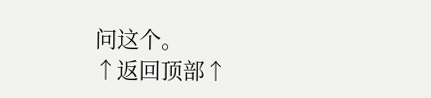问这个。
↑返回顶部↑